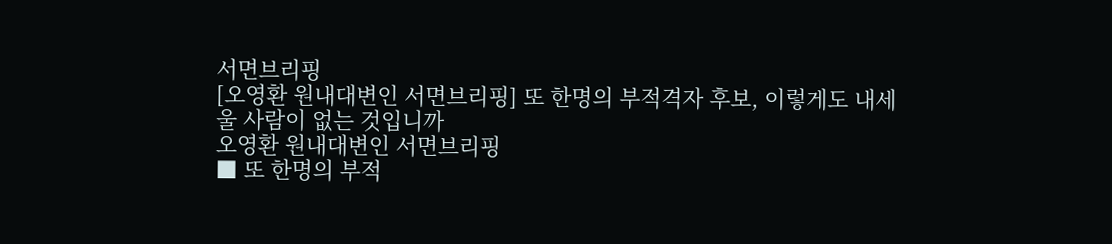서면브리핑
[오영환 원내대변인 서면브리핑] 또 한명의 부적격자 후보, 이렇게도 내세울 사람이 없는 것입니까
오영환 원내대변인 서면브리핑
■ 또 한명의 부적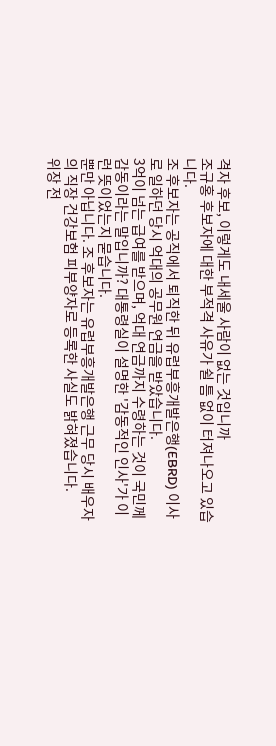격자 후보, 이렇게도 내세울 사람이 없는 것입니까
조규홍 후보자에 대한 부적격 사유가 쉴 틈 없이 터져나오고 있습니다.
조 후보자는 공직에서 퇴직한 뒤 유럽부흥개발은행(EBRD) 이사로 일하던 당시 억대의 공무원 연금을 받았습니다.
3억이 넘는 급여를 받으며, 억대 연금까지 수령하는 것이 국민께 감동이라는 말입니까? 대통령실이 설명한 '감동적인 인사'가 이런 뜻이었는지 묻습니다.
뿐만 아닙니다. 조 후보자는 유럽부흥개발은행 근무 당시 배우자의 직장 건강보험 피부양자로 등록한 사실도 밝혀졌습니다.
위장 전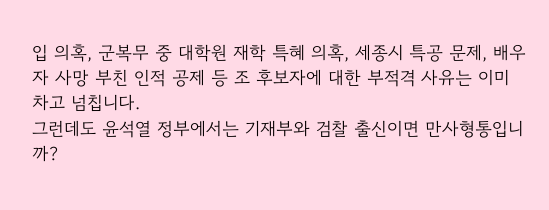입 의혹, 군복무 중 대학원 재학 특혜 의혹, 세종시 특공 문제, 배우자 사망 부친 인적 공제 등 조 후보자에 대한 부적격 사유는 이미 차고 넘칩니다.
그런데도 윤석열 정부에서는 기재부와 검찰 출신이면 만사형통입니까?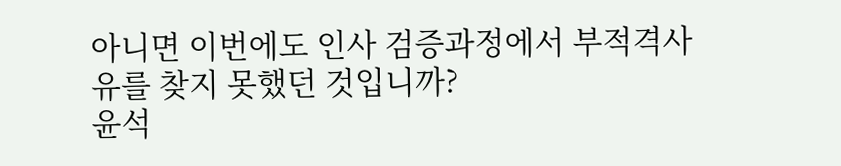아니면 이번에도 인사 검증과정에서 부적격사유를 찾지 못했던 것입니까?
윤석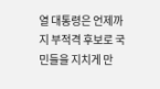열 대통령은 언제까지 부적격 후보로 국민들을 지치게 만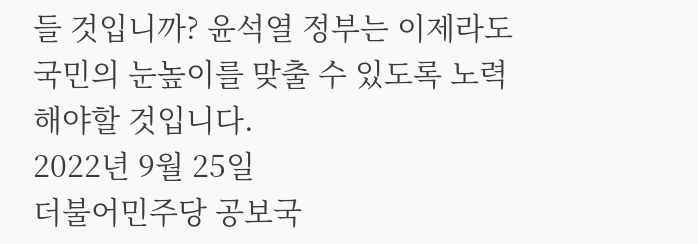들 것입니까? 윤석열 정부는 이제라도 국민의 눈높이를 맞출 수 있도록 노력해야할 것입니다.
2022년 9월 25일
더불어민주당 공보국